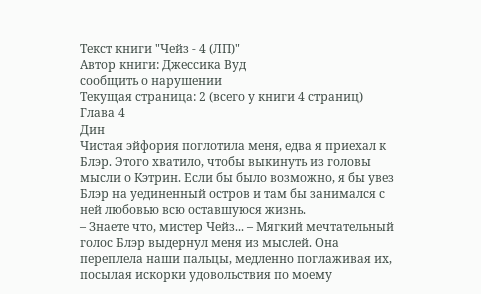Текст книги "Чейз - 4 (ЛП)"
Автор книги: Джессика Вуд
сообщить о нарушении
Текущая страница: 2 (всего у книги 4 страниц)
Глава 4
Дин
Чистая эйфория поглотила меня, едва я приехал к Блэр. Этого хватило, чтобы выкинуть из головы мысли о Кэтрин. Если бы было возможно, я бы увез Блэр на уединенный остров и там бы занимался с ней любовью всю оставшуюся жизнь.
– Знаете что, мистер Чейз... – Мягкий мечтательный голос Блэр выдернул меня из мыслей. Она переплела наши пальцы, медленно поглаживая их, посылая искорки удовольствия по моему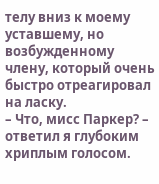телу вниз к моему уставшему, но возбужденному члену, который очень быстро отреагировал на ласку.
– Что, мисс Паркер? – ответил я глубоким хриплым голосом.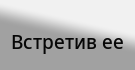Встретив ее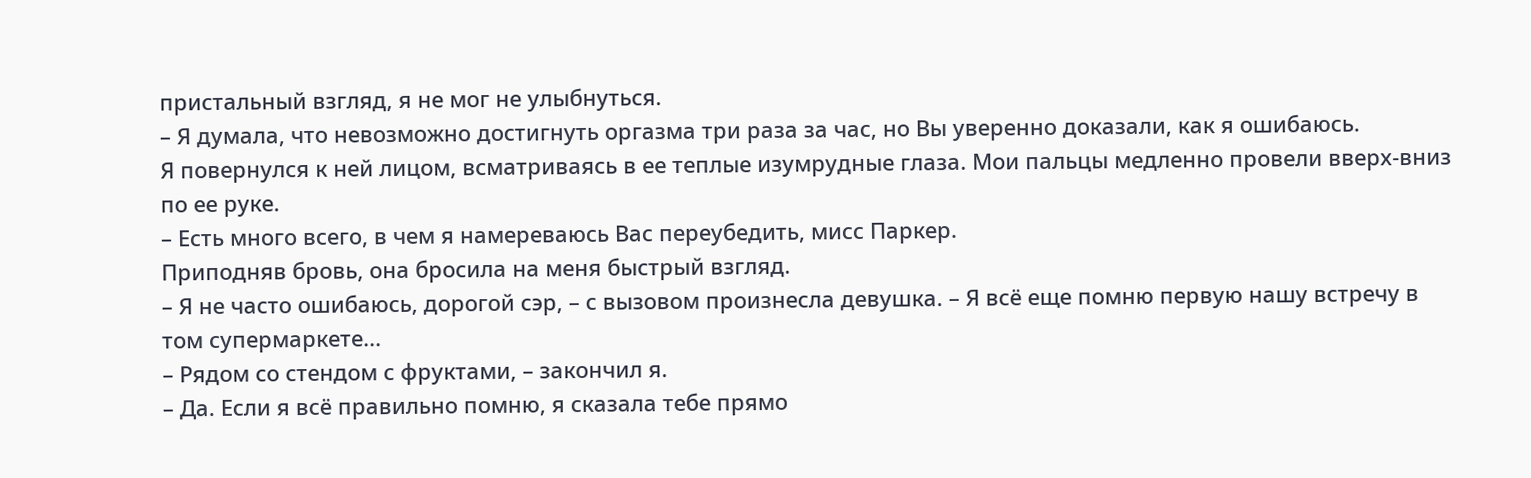пристальный взгляд, я не мог не улыбнуться.
– Я думала, что невозможно достигнуть оргазма три раза за час, но Вы уверенно доказали, как я ошибаюсь.
Я повернулся к ней лицом, всматриваясь в ее теплые изумрудные глаза. Мои пальцы медленно провели вверх-вниз по ее руке.
– Есть много всего, в чем я намереваюсь Вас переубедить, мисс Паркер.
Приподняв бровь, она бросила на меня быстрый взгляд.
– Я не часто ошибаюсь, дорогой сэр, – с вызовом произнесла девушка. – Я всё еще помню первую нашу встречу в том супермаркете...
– Рядом со стендом с фруктами, – закончил я.
– Да. Если я всё правильно помню, я сказала тебе прямо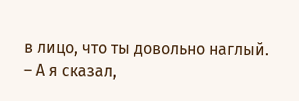в лицо, что ты довольно наглый.
– А я сказал,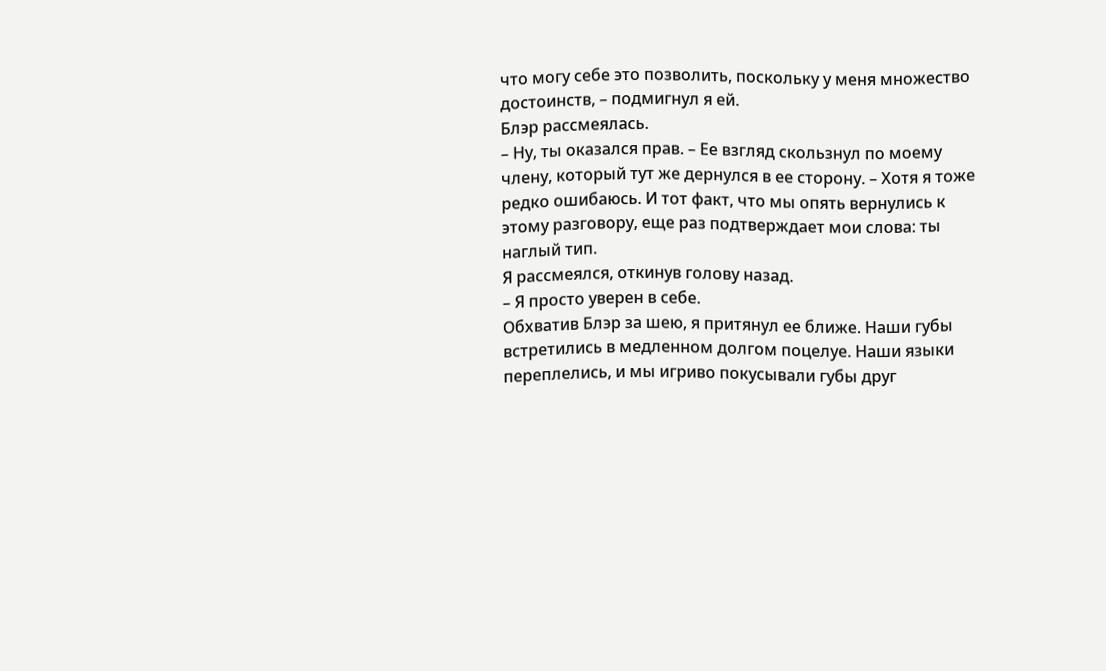что могу себе это позволить, поскольку у меня множество достоинств, – подмигнул я ей.
Блэр рассмеялась.
– Ну, ты оказался прав. – Ее взгляд скользнул по моему члену, который тут же дернулся в ее сторону. – Хотя я тоже редко ошибаюсь. И тот факт, что мы опять вернулись к этому разговору, еще раз подтверждает мои слова: ты наглый тип.
Я рассмеялся, откинув голову назад.
– Я просто уверен в себе.
Обхватив Блэр за шею, я притянул ее ближе. Наши губы встретились в медленном долгом поцелуе. Наши языки переплелись, и мы игриво покусывали губы друг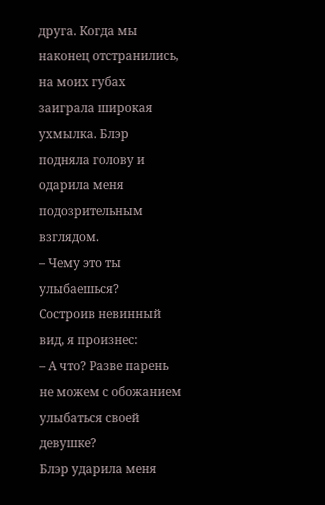друга. Когда мы наконец отстранились, на моих губах заиграла широкая ухмылка. Блэр подняла голову и одарила меня подозрительным взглядом.
– Чему это ты улыбаешься?
Состроив невинный вид, я произнес:
– А что? Разве парень не можем с обожанием улыбаться своей девушке?
Блэр ударила меня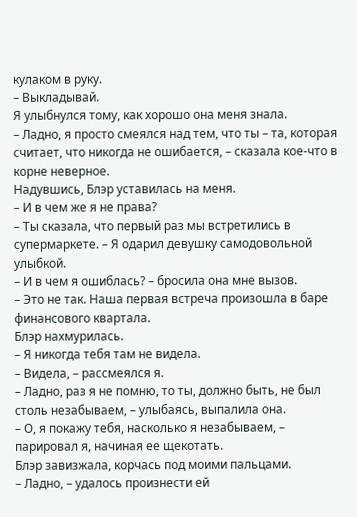кулаком в руку.
– Выкладывай.
Я улыбнулся тому, как хорошо она меня знала.
– Ладно, я просто смеялся над тем, что ты – та, которая считает, что никогда не ошибается, – сказала кое-что в корне неверное.
Надувшись, Блэр уставилась на меня.
– И в чем же я не права?
– Ты сказала, что первый раз мы встретились в супермаркете. – Я одарил девушку самодовольной улыбкой.
– И в чем я ошиблась? – бросила она мне вызов.
– Это не так. Наша первая встреча произошла в баре финансового квартала.
Блэр нахмурилась.
– Я никогда тебя там не видела.
– Видела, – рассмеялся я.
– Ладно, раз я не помню, то ты, должно быть, не был столь незабываем, – улыбаясь, выпалила она.
– О, я покажу тебя, насколько я незабываем, – парировал я, начиная ее щекотать.
Блэр завизжала, корчась под моими пальцами.
– Ладно, – удалось произнести ей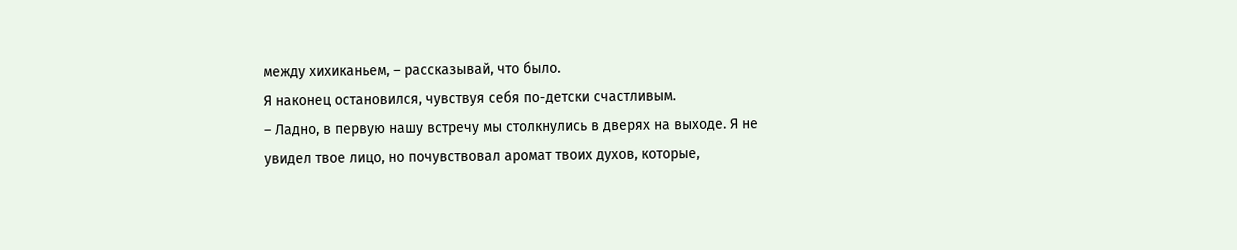между хихиканьем, – рассказывай, что было.
Я наконец остановился, чувствуя себя по-детски счастливым.
– Ладно, в первую нашу встречу мы столкнулись в дверях на выходе. Я не увидел твое лицо, но почувствовал аромат твоих духов, которые,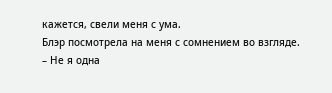кажется, свели меня с ума.
Блэр посмотрела на меня с сомнением во взгляде.
– Не я одна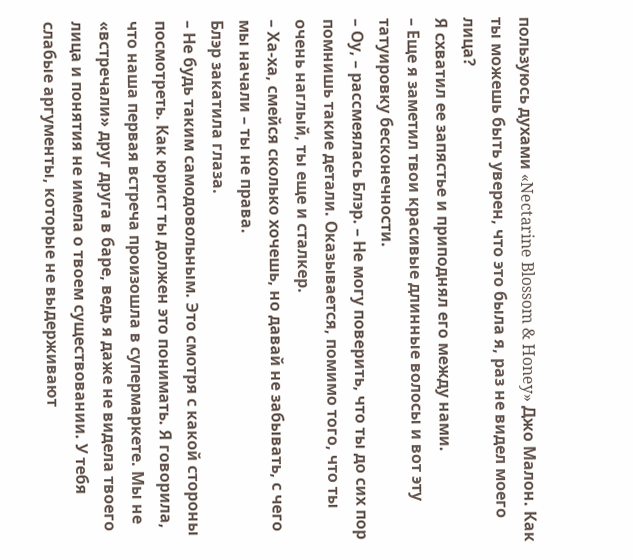пользуюсь духами «Nectarine Blossom & Honey» Джо Малон. Как ты можешь быть уверен, что это была я, раз не видел моего лица?
Я схватил ее запястье и приподнял его между нами.
– Еще я заметил твои красивые длинные волосы и вот эту татуировку бесконечности.
– Оу, – рассмеялась Блэр. – Не могу поверить, что ты до сих пор помнишь такие детали. Оказывается, помимо того, что ты очень наглый, ты еще и сталкер.
– Ха-ха, смейся сколько хочешь, но давай не забывать, с чего мы начали – ты не права.
Блэр закатила глаза.
– Не будь таким самодовольным. Это смотря с какой стороны посмотреть. Как юрист ты должен это понимать. Я говорила, что наша первая встреча произошла в супермаркете. Мы не «встречали» друг друга в баре, ведь я даже не видела твоего лица и понятия не имела о твоем существовании. У тебя слабые аргументы, которые не выдерживают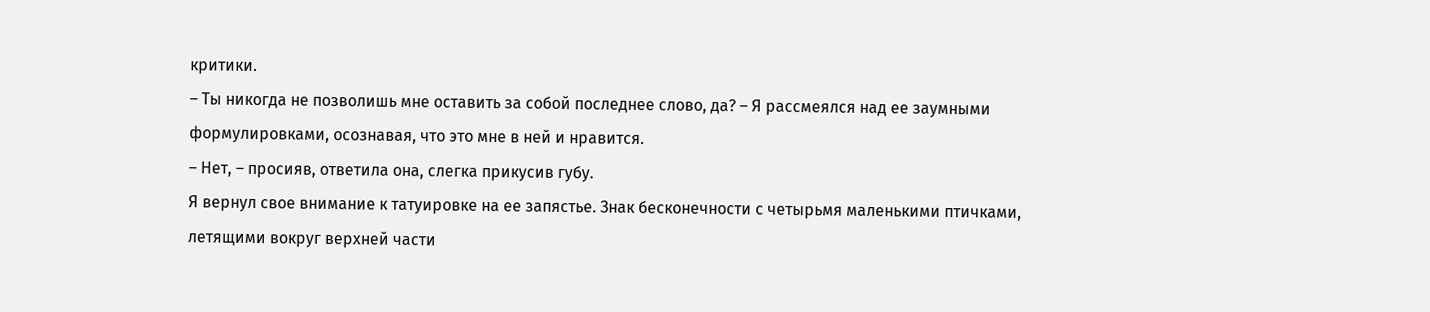критики.
– Ты никогда не позволишь мне оставить за собой последнее слово, да? – Я рассмеялся над ее заумными формулировками, осознавая, что это мне в ней и нравится.
– Нет, – просияв, ответила она, слегка прикусив губу.
Я вернул свое внимание к татуировке на ее запястье. Знак бесконечности с четырьмя маленькими птичками, летящими вокруг верхней части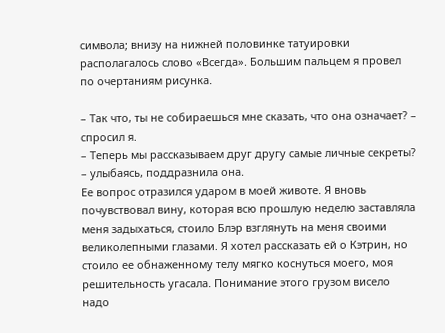символа; внизу на нижней половинке татуировки располагалось слово «Всегда». Большим пальцем я провел по очертаниям рисунка.

– Так что, ты не собираешься мне сказать, что она означает? – спросил я.
– Теперь мы рассказываем друг другу самые личные секреты? – улыбаясь, поддразнила она.
Ее вопрос отразился ударом в моей животе. Я вновь почувствовал вину, которая всю прошлую неделю заставляла меня задыхаться, стоило Блэр взглянуть на меня своими великолепными глазами. Я хотел рассказать ей о Кэтрин, но стоило ее обнаженному телу мягко коснуться моего, моя решительность угасала. Понимание этого грузом висело надо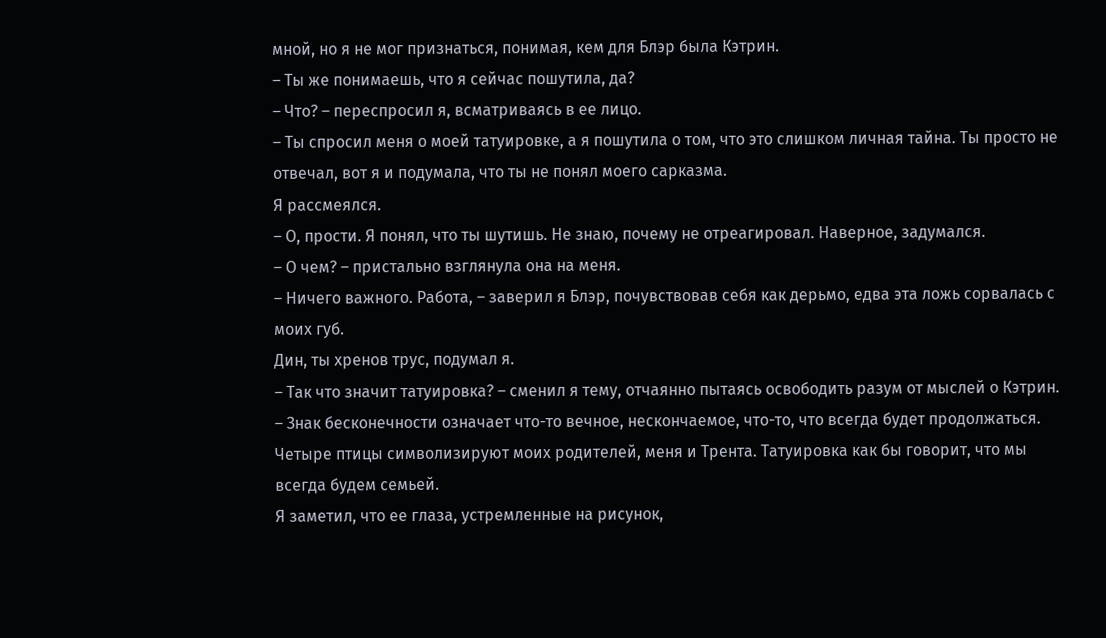мной, но я не мог признаться, понимая, кем для Блэр была Кэтрин.
– Ты же понимаешь, что я сейчас пошутила, да?
– Что? – переспросил я, всматриваясь в ее лицо.
– Ты спросил меня о моей татуировке, а я пошутила о том, что это слишком личная тайна. Ты просто не отвечал, вот я и подумала, что ты не понял моего сарказма.
Я рассмеялся.
– О, прости. Я понял, что ты шутишь. Не знаю, почему не отреагировал. Наверное, задумался.
– О чем? – пристально взглянула она на меня.
– Ничего важного. Работа, – заверил я Блэр, почувствовав себя как дерьмо, едва эта ложь сорвалась с моих губ.
Дин, ты хренов трус, подумал я.
– Так что значит татуировка? – сменил я тему, отчаянно пытаясь освободить разум от мыслей о Кэтрин.
– Знак бесконечности означает что-то вечное, нескончаемое, что-то, что всегда будет продолжаться. Четыре птицы символизируют моих родителей, меня и Трента. Татуировка как бы говорит, что мы всегда будем семьей.
Я заметил, что ее глаза, устремленные на рисунок,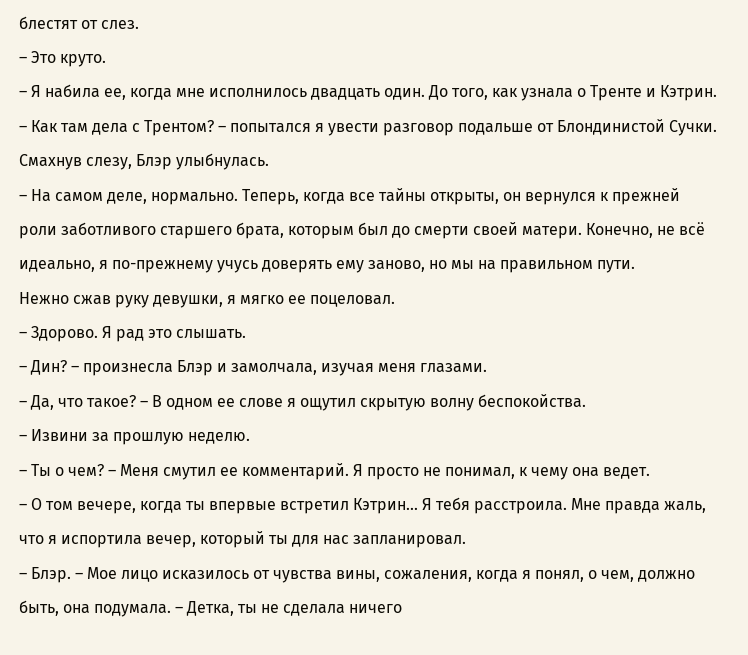блестят от слез.
– Это круто.
– Я набила ее, когда мне исполнилось двадцать один. До того, как узнала о Тренте и Кэтрин.
– Как там дела с Трентом? – попытался я увести разговор подальше от Блондинистой Сучки.
Смахнув слезу, Блэр улыбнулась.
– На самом деле, нормально. Теперь, когда все тайны открыты, он вернулся к прежней роли заботливого старшего брата, которым был до смерти своей матери. Конечно, не всё идеально, я по-прежнему учусь доверять ему заново, но мы на правильном пути.
Нежно сжав руку девушки, я мягко ее поцеловал.
– Здорово. Я рад это слышать.
– Дин? – произнесла Блэр и замолчала, изучая меня глазами.
– Да, что такое? – В одном ее слове я ощутил скрытую волну беспокойства.
– Извини за прошлую неделю.
– Ты о чем? – Меня смутил ее комментарий. Я просто не понимал, к чему она ведет.
– О том вечере, когда ты впервые встретил Кэтрин... Я тебя расстроила. Мне правда жаль, что я испортила вечер, который ты для нас запланировал.
– Блэр. – Мое лицо исказилось от чувства вины, сожаления, когда я понял, о чем, должно быть, она подумала. – Детка, ты не сделала ничего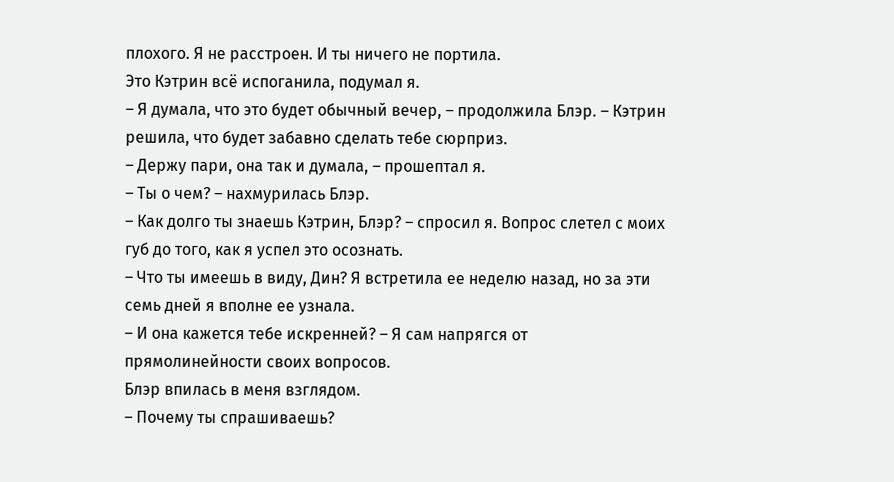плохого. Я не расстроен. И ты ничего не портила.
Это Кэтрин всё испоганила, подумал я.
– Я думала, что это будет обычный вечер, – продолжила Блэр. – Кэтрин решила, что будет забавно сделать тебе сюрприз.
– Держу пари, она так и думала, – прошептал я.
– Ты о чем? – нахмурилась Блэр.
– Как долго ты знаешь Кэтрин, Блэр? – спросил я. Вопрос слетел с моих губ до того, как я успел это осознать.
– Что ты имеешь в виду, Дин? Я встретила ее неделю назад, но за эти семь дней я вполне ее узнала.
– И она кажется тебе искренней? – Я сам напрягся от прямолинейности своих вопросов.
Блэр впилась в меня взглядом.
– Почему ты спрашиваешь?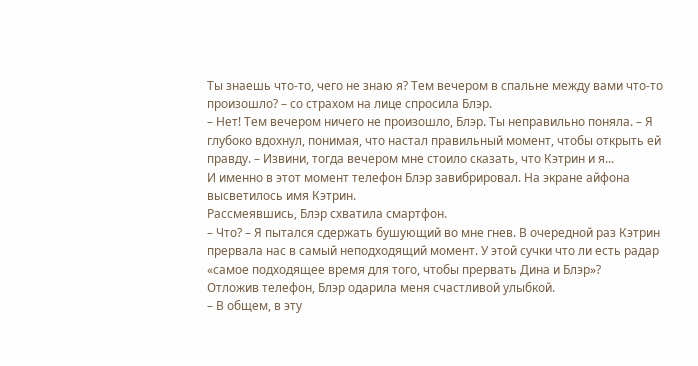Ты знаешь что-то, чего не знаю я? Тем вечером в спальне между вами что-то произошло? – со страхом на лице спросила Блэр.
– Нет! Тем вечером ничего не произошло, Блэр. Ты неправильно поняла. – Я глубоко вдохнул, понимая, что настал правильный момент, чтобы открыть ей правду. – Извини, тогда вечером мне стоило сказать, что Кэтрин и я...
И именно в этот момент телефон Блэр завибрировал. На экране айфона высветилось имя Кэтрин.
Рассмеявшись, Блэр схватила смартфон.
– Что? – Я пытался сдержать бушующий во мне гнев. В очередной раз Кэтрин прервала нас в самый неподходящий момент. У этой сучки что ли есть радар «самое подходящее время для того, чтобы прервать Дина и Блэр»?
Отложив телефон, Блэр одарила меня счастливой улыбкой.
– В общем, в эту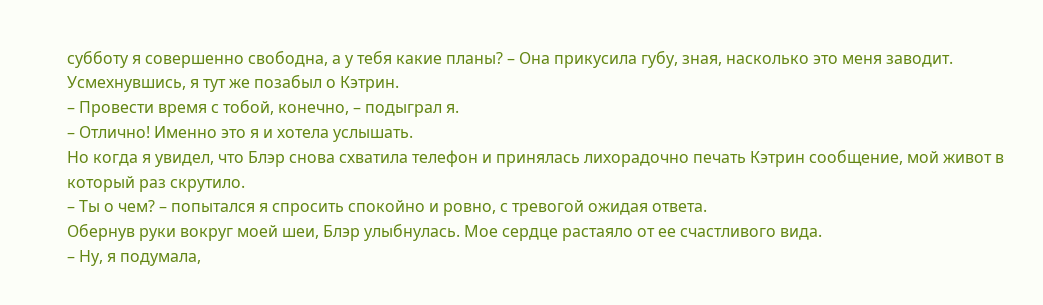субботу я совершенно свободна, а у тебя какие планы? – Она прикусила губу, зная, насколько это меня заводит.
Усмехнувшись, я тут же позабыл о Кэтрин.
– Провести время с тобой, конечно, – подыграл я.
– Отлично! Именно это я и хотела услышать.
Но когда я увидел, что Блэр снова схватила телефон и принялась лихорадочно печать Кэтрин сообщение, мой живот в который раз скрутило.
– Ты о чем? – попытался я спросить спокойно и ровно, с тревогой ожидая ответа.
Обернув руки вокруг моей шеи, Блэр улыбнулась. Мое сердце растаяло от ее счастливого вида.
– Ну, я подумала,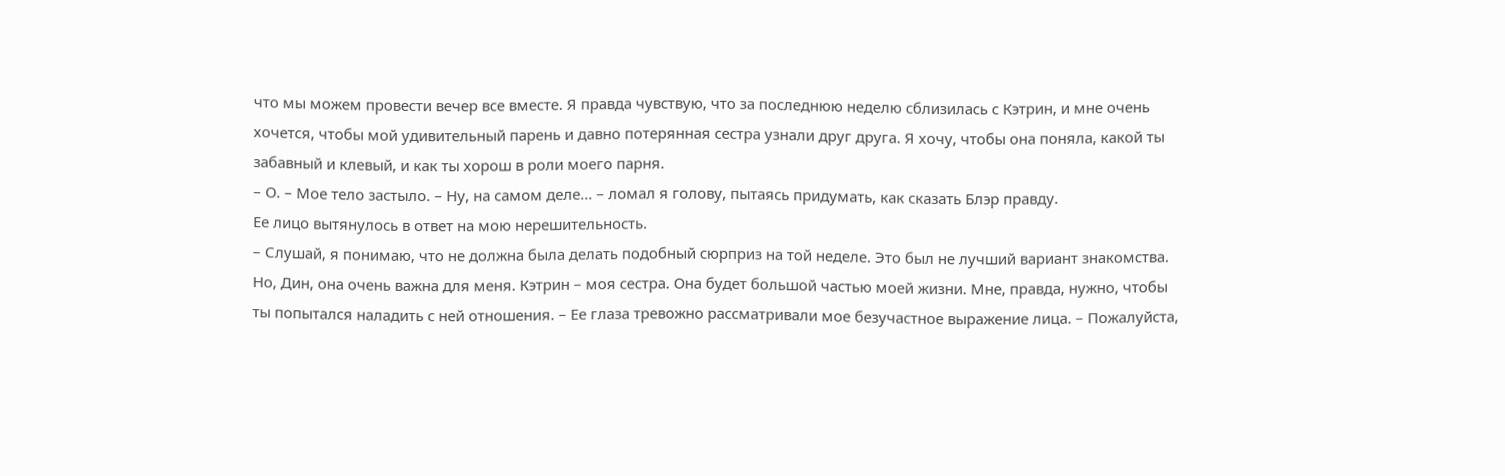что мы можем провести вечер все вместе. Я правда чувствую, что за последнюю неделю сблизилась с Кэтрин, и мне очень хочется, чтобы мой удивительный парень и давно потерянная сестра узнали друг друга. Я хочу, чтобы она поняла, какой ты забавный и клевый, и как ты хорош в роли моего парня.
– О. – Мое тело застыло. – Ну, на самом деле... – ломал я голову, пытаясь придумать, как сказать Блэр правду.
Ее лицо вытянулось в ответ на мою нерешительность.
– Слушай, я понимаю, что не должна была делать подобный сюрприз на той неделе. Это был не лучший вариант знакомства. Но, Дин, она очень важна для меня. Кэтрин – моя сестра. Она будет большой частью моей жизни. Мне, правда, нужно, чтобы ты попытался наладить с ней отношения. – Ее глаза тревожно рассматривали мое безучастное выражение лица. – Пожалуйста,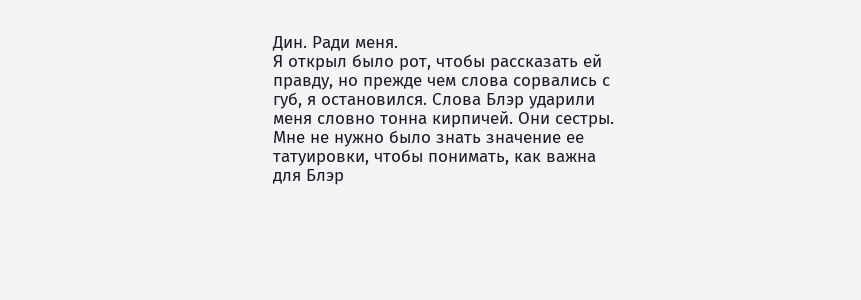Дин. Ради меня.
Я открыл было рот, чтобы рассказать ей правду, но прежде чем слова сорвались с губ, я остановился. Слова Блэр ударили меня словно тонна кирпичей. Они сестры. Мне не нужно было знать значение ее татуировки, чтобы понимать, как важна для Блэр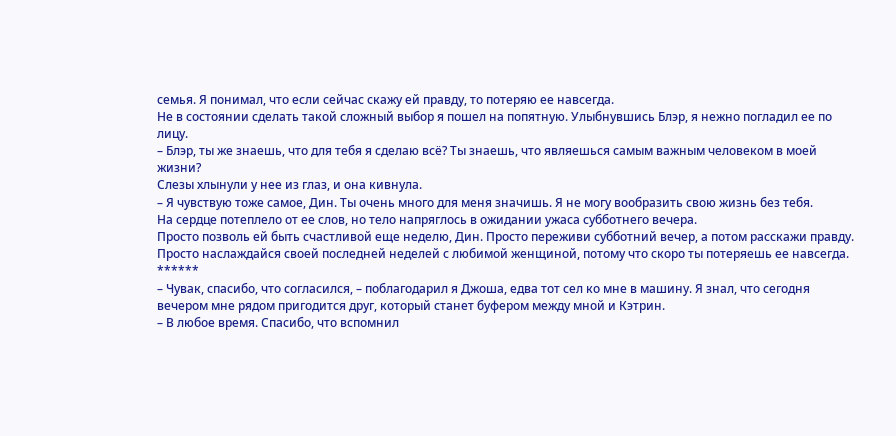семья. Я понимал, что если сейчас скажу ей правду, то потеряю ее навсегда.
Не в состоянии сделать такой сложный выбор я пошел на попятную. Улыбнувшись Блэр, я нежно погладил ее по лицу.
– Блэр, ты же знаешь, что для тебя я сделаю всё? Ты знаешь, что являешься самым важным человеком в моей жизни?
Слезы хлынули у нее из глаз, и она кивнула.
– Я чувствую тоже самое, Дин. Ты очень много для меня значишь. Я не могу вообразить свою жизнь без тебя.
На сердце потеплело от ее слов, но тело напряглось в ожидании ужаса субботнего вечера.
Просто позволь ей быть счастливой еще неделю, Дин. Просто переживи субботний вечер, а потом расскажи правду. Просто наслаждайся своей последней неделей с любимой женщиной, потому что скоро ты потеряешь ее навсегда.
******
– Чувак, спасибо, что согласился, – поблагодарил я Джоша, едва тот сел ко мне в машину. Я знал, что сегодня вечером мне рядом пригодится друг, который станет буфером между мной и Кэтрин.
– В любое время. Спасибо, что вспомнил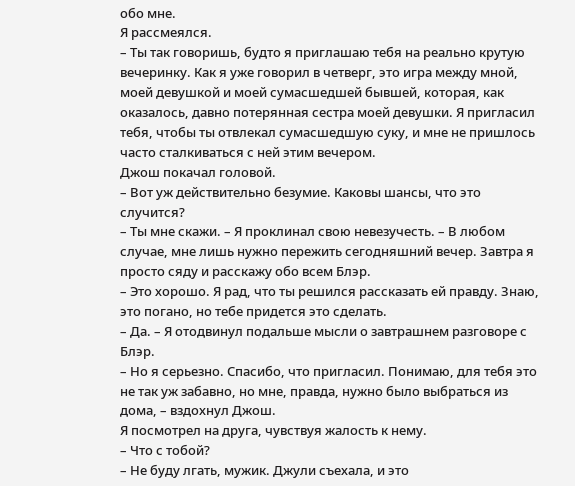обо мне.
Я рассмеялся.
– Ты так говоришь, будто я приглашаю тебя на реально крутую вечеринку. Как я уже говорил в четверг, это игра между мной, моей девушкой и моей сумасшедшей бывшей, которая, как оказалось, давно потерянная сестра моей девушки. Я пригласил тебя, чтобы ты отвлекал сумасшедшую суку, и мне не пришлось часто сталкиваться с ней этим вечером.
Джош покачал головой.
– Вот уж действительно безумие. Каковы шансы, что это случится?
– Ты мне скажи. – Я проклинал свою невезучесть. – В любом случае, мне лишь нужно пережить сегодняшний вечер. Завтра я просто сяду и расскажу обо всем Блэр.
– Это хорошо. Я рад, что ты решился рассказать ей правду. Знаю, это погано, но тебе придется это сделать.
– Да. – Я отодвинул подальше мысли о завтрашнем разговоре с Блэр.
– Но я серьезно. Спасибо, что пригласил. Понимаю, для тебя это не так уж забавно, но мне, правда, нужно было выбраться из дома, – вздохнул Джош.
Я посмотрел на друга, чувствуя жалость к нему.
– Что с тобой?
– Не буду лгать, мужик. Джули съехала, и это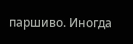паршиво. Иногда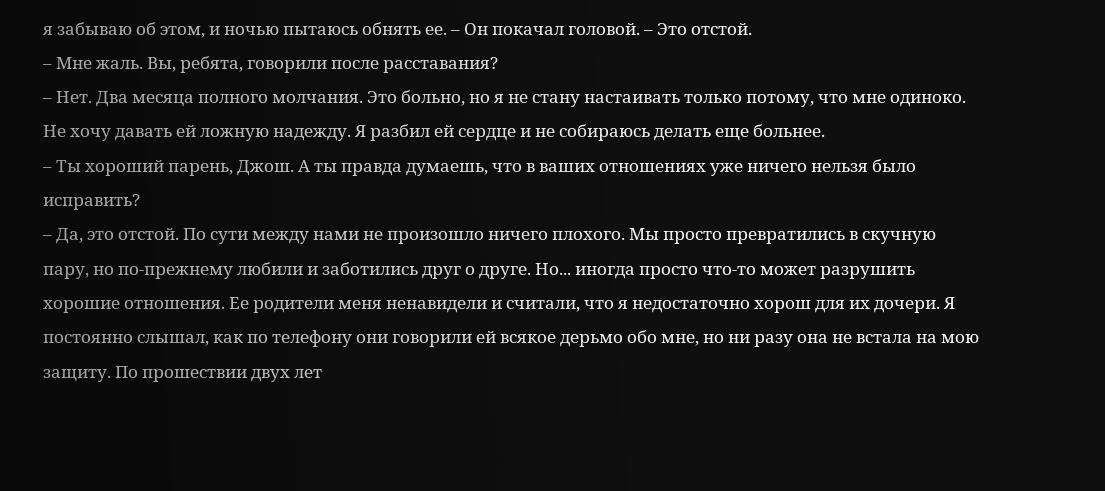я забываю об этом, и ночью пытаюсь обнять ее. – Он покачал головой. – Это отстой.
– Мне жаль. Вы, ребята, говорили после расставания?
– Нет. Два месяца полного молчания. Это больно, но я не стану настаивать только потому, что мне одиноко. Не хочу давать ей ложную надежду. Я разбил ей сердце и не собираюсь делать еще больнее.
– Ты хороший парень, Джош. А ты правда думаешь, что в ваших отношениях уже ничего нельзя было исправить?
– Да, это отстой. По сути между нами не произошло ничего плохого. Мы просто превратились в скучную пару, но по-прежнему любили и заботились друг о друге. Но... иногда просто что-то может разрушить хорошие отношения. Ее родители меня ненавидели и считали, что я недостаточно хорош для их дочери. Я постоянно слышал, как по телефону они говорили ей всякое дерьмо обо мне, но ни разу она не встала на мою защиту. По прошествии двух лет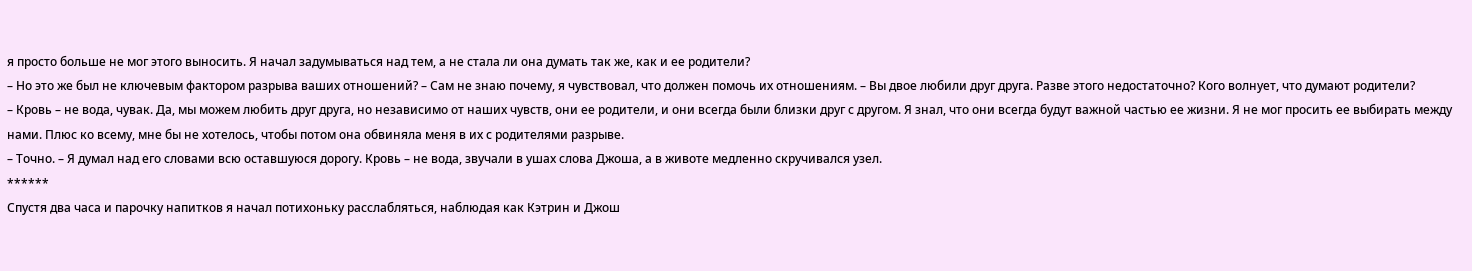я просто больше не мог этого выносить. Я начал задумываться над тем, а не стала ли она думать так же, как и ее родители?
– Но это же был не ключевым фактором разрыва ваших отношений? – Сам не знаю почему, я чувствовал, что должен помочь их отношениям. – Вы двое любили друг друга. Разве этого недостаточно? Кого волнует, что думают родители?
– Кровь – не вода, чувак. Да, мы можем любить друг друга, но независимо от наших чувств, они ее родители, и они всегда были близки друг с другом. Я знал, что они всегда будут важной частью ее жизни. Я не мог просить ее выбирать между нами. Плюс ко всему, мне бы не хотелось, чтобы потом она обвиняла меня в их с родителями разрыве.
– Точно. – Я думал над его словами всю оставшуюся дорогу. Кровь – не вода, звучали в ушах слова Джоша, а в животе медленно скручивался узел.
******
Спустя два часа и парочку напитков я начал потихоньку расслабляться, наблюдая как Кэтрин и Джош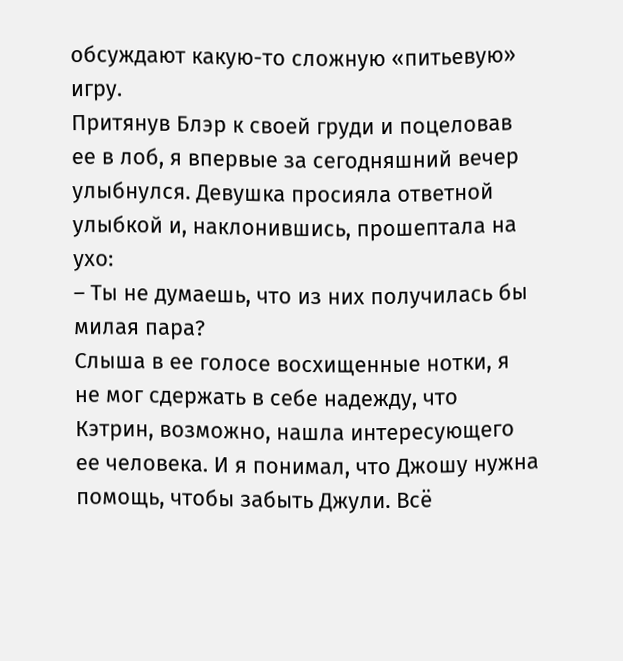обсуждают какую-то сложную «питьевую» игру.
Притянув Блэр к своей груди и поцеловав ее в лоб, я впервые за сегодняшний вечер улыбнулся. Девушка просияла ответной улыбкой и, наклонившись, прошептала на ухо:
– Ты не думаешь, что из них получилась бы милая пара?
Слыша в ее голосе восхищенные нотки, я не мог сдержать в себе надежду, что Кэтрин, возможно, нашла интересующего ее человека. И я понимал, что Джошу нужна помощь, чтобы забыть Джули. Всё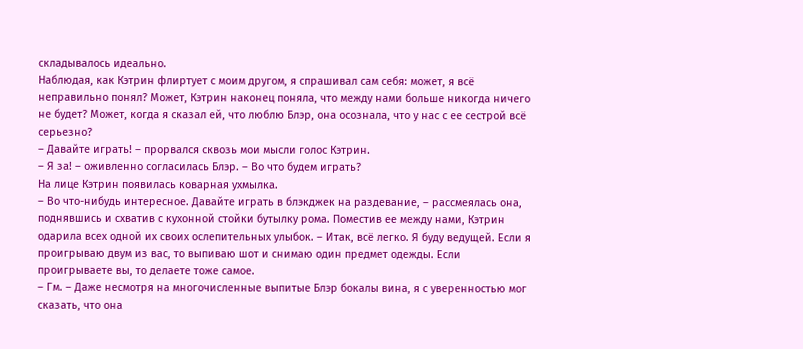складывалось идеально.
Наблюдая, как Кэтрин флиртует с моим другом, я спрашивал сам себя: может, я всё неправильно понял? Может, Кэтрин наконец поняла, что между нами больше никогда ничего не будет? Может, когда я сказал ей, что люблю Блэр, она осознала, что у нас с ее сестрой всё серьезно?
– Давайте играть! – прорвался сквозь мои мысли голос Кэтрин.
– Я за! – оживленно согласилась Блэр. – Во что будем играть?
На лице Кэтрин появилась коварная ухмылка.
– Во что-нибудь интересное. Давайте играть в блэкджек на раздевание, – рассмеялась она, поднявшись и схватив с кухонной стойки бутылку рома. Поместив ее между нами, Кэтрин одарила всех одной их своих ослепительных улыбок. – Итак, всё легко. Я буду ведущей. Если я проигрываю двум из вас, то выпиваю шот и снимаю один предмет одежды. Если проигрываете вы, то делаете тоже самое.
– Гм. – Даже несмотря на многочисленные выпитые Блэр бокалы вина, я с уверенностью мог сказать, что она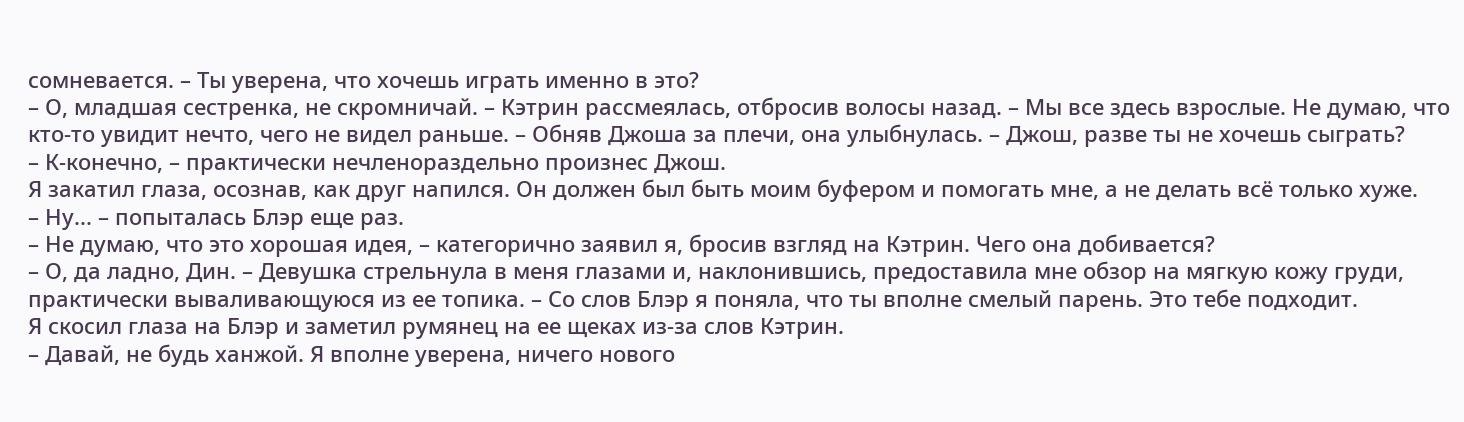сомневается. – Ты уверена, что хочешь играть именно в это?
– О, младшая сестренка, не скромничай. – Кэтрин рассмеялась, отбросив волосы назад. – Мы все здесь взрослые. Не думаю, что кто-то увидит нечто, чего не видел раньше. – Обняв Джоша за плечи, она улыбнулась. – Джош, разве ты не хочешь сыграть?
– К-конечно, – практически нечленораздельно произнес Джош.
Я закатил глаза, осознав, как друг напился. Он должен был быть моим буфером и помогать мне, а не делать всё только хуже.
– Ну... – попыталась Блэр еще раз.
– Не думаю, что это хорошая идея, – категорично заявил я, бросив взгляд на Кэтрин. Чего она добивается?
– О, да ладно, Дин. – Девушка стрельнула в меня глазами и, наклонившись, предоставила мне обзор на мягкую кожу груди, практически вываливающуюся из ее топика. – Со слов Блэр я поняла, что ты вполне смелый парень. Это тебе подходит.
Я скосил глаза на Блэр и заметил румянец на ее щеках из-за слов Кэтрин.
– Давай, не будь ханжой. Я вполне уверена, ничего нового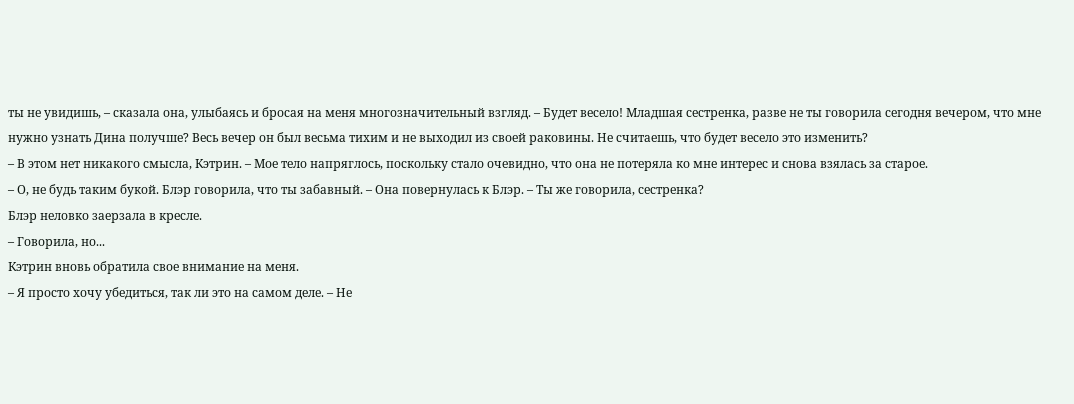ты не увидишь, – сказала она, улыбаясь и бросая на меня многозначительный взгляд. – Будет весело! Младшая сестренка, разве не ты говорила сегодня вечером, что мне нужно узнать Дина получше? Весь вечер он был весьма тихим и не выходил из своей раковины. Не считаешь, что будет весело это изменить?
– В этом нет никакого смысла, Кэтрин. – Мое тело напряглось, поскольку стало очевидно, что она не потеряла ко мне интерес и снова взялась за старое.
– О, не будь таким букой. Блэр говорила, что ты забавный. – Она повернулась к Блэр. – Ты же говорила, сестренка?
Блэр неловко заерзала в кресле.
– Говорила, но...
Кэтрин вновь обратила свое внимание на меня.
– Я просто хочу убедиться, так ли это на самом деле. – Не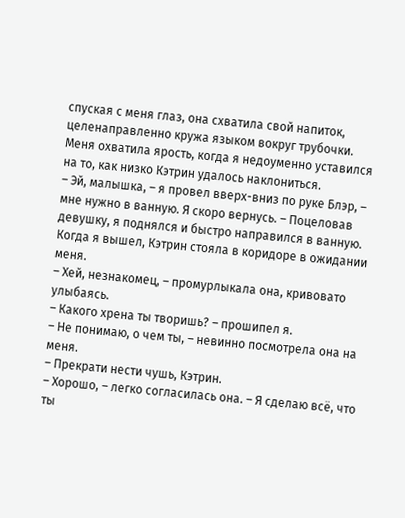спуская с меня глаз, она схватила свой напиток, целенаправленно кружа языком вокруг трубочки.
Меня охватила ярость, когда я недоуменно уставился на то, как низко Кэтрин удалось наклониться.
– Эй, малышка, – я провел вверх-вниз по руке Блэр, – мне нужно в ванную. Я скоро вернусь. – Поцеловав девушку, я поднялся и быстро направился в ванную.
Когда я вышел, Кэтрин стояла в коридоре в ожидании меня.
– Хей, незнакомец, – промурлыкала она, кривовато улыбаясь.
– Какого хрена ты творишь? – прошипел я.
– Не понимаю, о чем ты, – невинно посмотрела она на меня.
– Прекрати нести чушь, Кэтрин.
– Хорошо, – легко согласилась она. – Я сделаю всё, что ты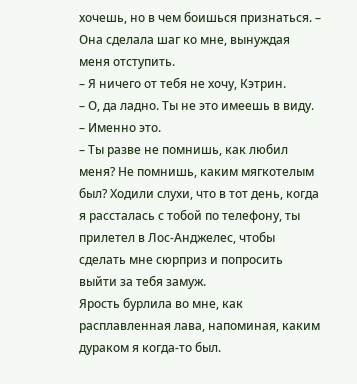хочешь, но в чем боишься признаться. – Она сделала шаг ко мне, вынуждая меня отступить.
– Я ничего от тебя не хочу, Кэтрин.
– О, да ладно. Ты не это имеешь в виду.
– Именно это.
– Ты разве не помнишь, как любил меня? Не помнишь, каким мягкотелым был? Ходили слухи, что в тот день, когда я рассталась с тобой по телефону, ты прилетел в Лос-Анджелес, чтобы сделать мне сюрприз и попросить выйти за тебя замуж.
Ярость бурлила во мне, как расплавленная лава, напоминая, каким дураком я когда-то был.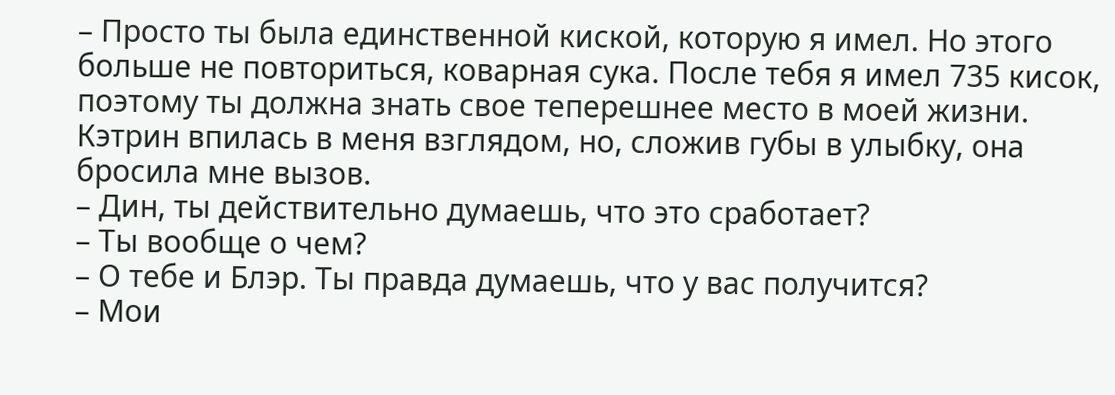– Просто ты была единственной киской, которую я имел. Но этого больше не повториться, коварная сука. После тебя я имел 735 кисок, поэтому ты должна знать свое теперешнее место в моей жизни.
Кэтрин впилась в меня взглядом, но, сложив губы в улыбку, она бросила мне вызов.
– Дин, ты действительно думаешь, что это сработает?
– Ты вообще о чем?
– О тебе и Блэр. Ты правда думаешь, что у вас получится?
– Мои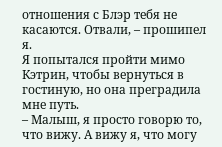отношения с Блэр тебя не касаются. Отвали, – прошипел я.
Я попытался пройти мимо Кэтрин, чтобы вернуться в гостиную, но она преградила мне путь.
– Малыш, я просто говорю то, что вижу. А вижу я, что могу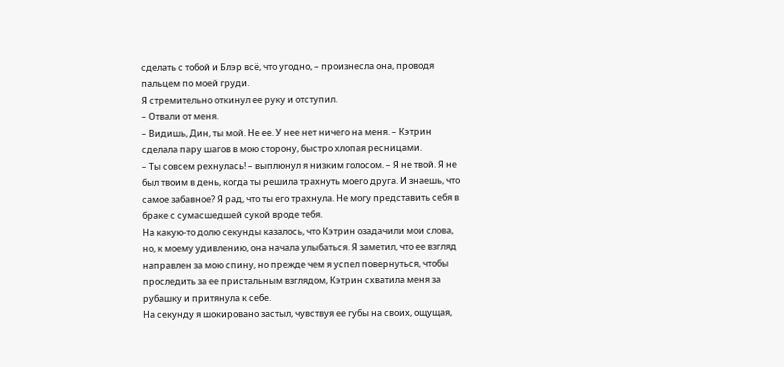сделать с тобой и Блэр всё, что угодно, – произнесла она, проводя пальцем по моей груди.
Я стремительно откинул ее руку и отступил.
– Отвали от меня.
– Видишь, Дин, ты мой. Не ее. У нее нет ничего на меня. – Кэтрин сделала пару шагов в мою сторону, быстро хлопая ресницами.
– Ты совсем рехнулась! – выплюнул я низким голосом. – Я не твой. Я не был твоим в день, когда ты решила трахнуть моего друга. И знаешь, что самое забавное? Я рад, что ты его трахнула. Не могу представить себя в браке с сумасшедшей сукой вроде тебя.
На какую-то долю секунды казалось, что Кэтрин озадачили мои слова, но, к моему удивлению, она начала улыбаться. Я заметил, что ее взгляд направлен за мою спину, но прежде чем я успел повернуться, чтобы проследить за ее пристальным взглядом, Кэтрин схватила меня за рубашку и притянула к себе.
На секунду я шокировано застыл, чувствуя ее губы на своих, ощущая,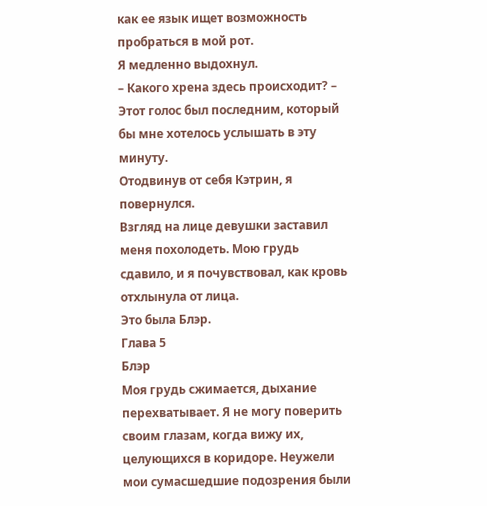как ее язык ищет возможность пробраться в мой рот.
Я медленно выдохнул.
– Какого хрена здесь происходит? – Этот голос был последним, который бы мне хотелось услышать в эту минуту.
Отодвинув от себя Кэтрин, я повернулся.
Взгляд на лице девушки заставил меня похолодеть. Мою грудь сдавило, и я почувствовал, как кровь отхлынула от лица.
Это была Блэр.
Глава 5
Блэр
Моя грудь сжимается, дыхание перехватывает. Я не могу поверить своим глазам, когда вижу их, целующихся в коридоре. Неужели мои сумасшедшие подозрения были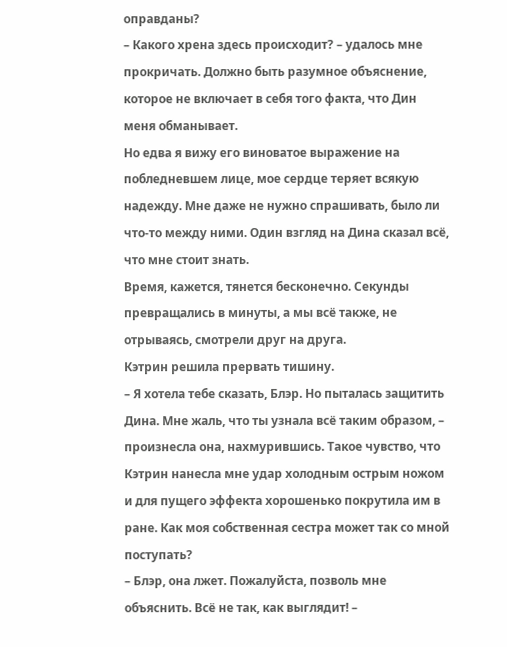оправданы?
– Какого хрена здесь происходит? – удалось мне прокричать. Должно быть разумное объяснение, которое не включает в себя того факта, что Дин меня обманывает.
Но едва я вижу его виноватое выражение на побледневшем лице, мое сердце теряет всякую надежду. Мне даже не нужно спрашивать, было ли что-то между ними. Один взгляд на Дина сказал всё, что мне стоит знать.
Время, кажется, тянется бесконечно. Секунды превращались в минуты, а мы всё также, не отрываясь, смотрели друг на друга.
Кэтрин решила прервать тишину.
– Я хотела тебе сказать, Блэр. Но пыталась защитить Дина. Мне жаль, что ты узнала всё таким образом, – произнесла она, нахмурившись. Такое чувство, что Кэтрин нанесла мне удар холодным острым ножом и для пущего эффекта хорошенько покрутила им в ране. Как моя собственная сестра может так со мной поступать?
– Блэр, она лжет. Пожалуйста, позволь мне объяснить. Всё не так, как выглядит! –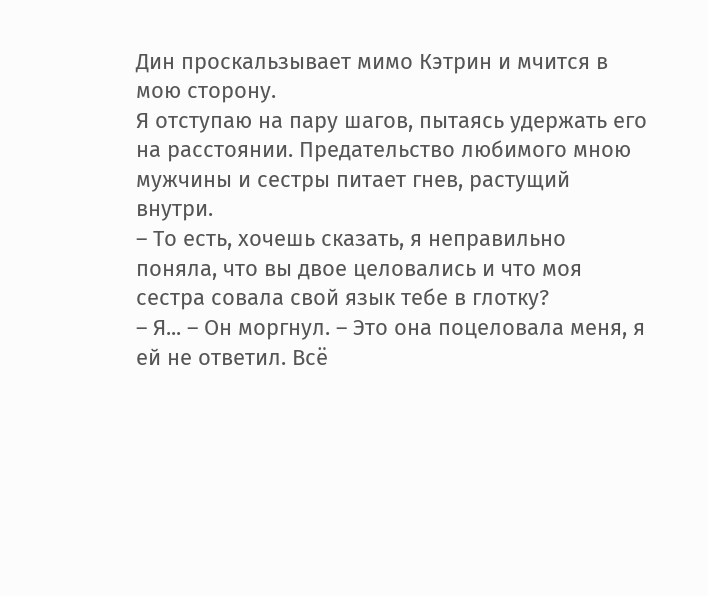Дин проскальзывает мимо Кэтрин и мчится в мою сторону.
Я отступаю на пару шагов, пытаясь удержать его на расстоянии. Предательство любимого мною мужчины и сестры питает гнев, растущий внутри.
– То есть, хочешь сказать, я неправильно поняла, что вы двое целовались и что моя сестра совала свой язык тебе в глотку?
– Я... – Он моргнул. – Это она поцеловала меня, я ей не ответил. Всё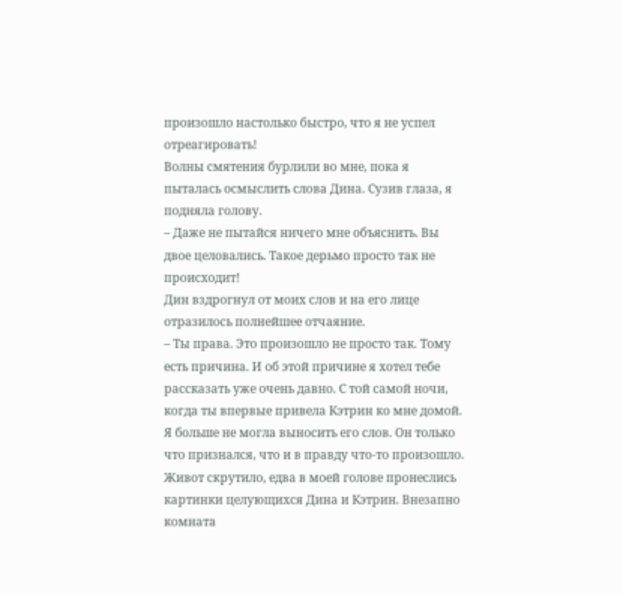произошло настолько быстро, что я не успел отреагировать!
Волны смятения бурлили во мне, пока я пыталась осмыслить слова Дина. Сузив глаза, я подняла голову.
– Даже не пытайся ничего мне объяснить. Вы двое целовались. Такое дерьмо просто так не происходит!
Дин вздрогнул от моих слов и на его лице отразилось полнейшее отчаяние.
– Ты права. Это произошло не просто так. Тому есть причина. И об этой причине я хотел тебе рассказать уже очень давно. С той самой ночи, когда ты впервые привела Кэтрин ко мне домой.
Я больше не могла выносить его слов. Он только что признался, что и в правду что-то произошло. Живот скрутило, едва в моей голове пронеслись картинки целующихся Дина и Кэтрин. Внезапно комната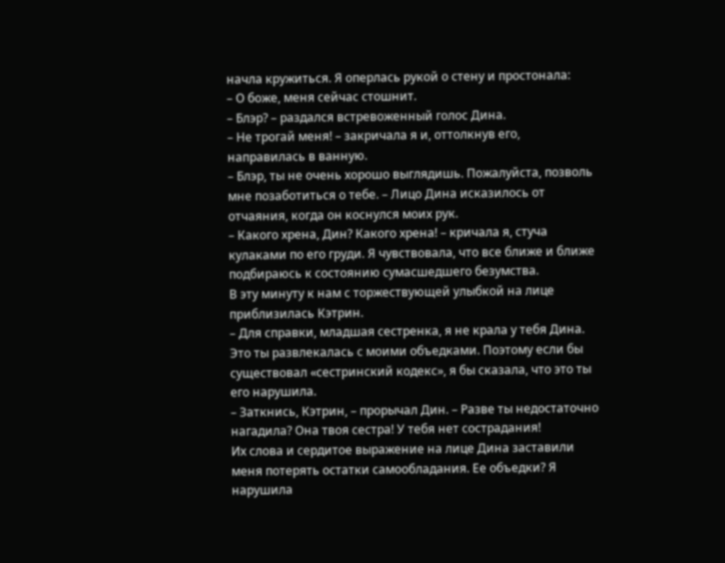начла кружиться. Я оперлась рукой о стену и простонала:
– О боже, меня сейчас стошнит.
– Блэр? – раздался встревоженный голос Дина.
– Не трогай меня! – закричала я и, оттолкнув его, направилась в ванную.
– Блэр, ты не очень хорошо выглядишь. Пожалуйста, позволь мне позаботиться о тебе. – Лицо Дина исказилось от отчаяния, когда он коснулся моих рук.
– Какого хрена, Дин? Какого хрена! – кричала я, стуча кулаками по его груди. Я чувствовала, что все ближе и ближе подбираюсь к состоянию сумасшедшего безумства.
В эту минуту к нам с торжествующей улыбкой на лице приблизилась Кэтрин.
– Для справки, младшая сестренка, я не крала у тебя Дина. Это ты развлекалась с моими объедками. Поэтому если бы существовал «сестринский кодекс», я бы сказала, что это ты его нарушила.
– Заткнись, Кэтрин, – прорычал Дин. – Разве ты недостаточно нагадила? Она твоя сестра! У тебя нет сострадания!
Их слова и сердитое выражение на лице Дина заставили меня потерять остатки самообладания. Ее объедки? Я нарушила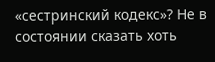«сестринский кодекс»? Не в состоянии сказать хоть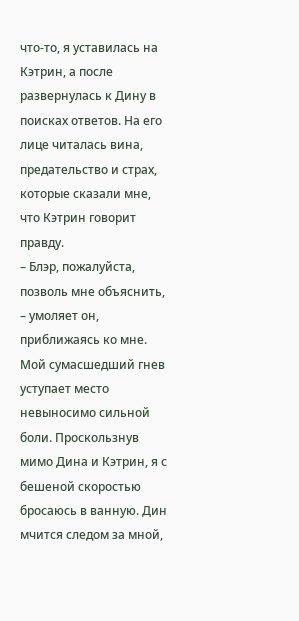что-то, я уставилась на Кэтрин, а после развернулась к Дину в поисках ответов. На его лице читалась вина, предательство и страх, которые сказали мне, что Кэтрин говорит правду.
– Блэр, пожалуйста, позволь мне объяснить, – умоляет он, приближаясь ко мне.
Мой сумасшедший гнев уступает место невыносимо сильной боли. Проскользнув мимо Дина и Кэтрин, я с бешеной скоростью бросаюсь в ванную. Дин мчится следом за мной,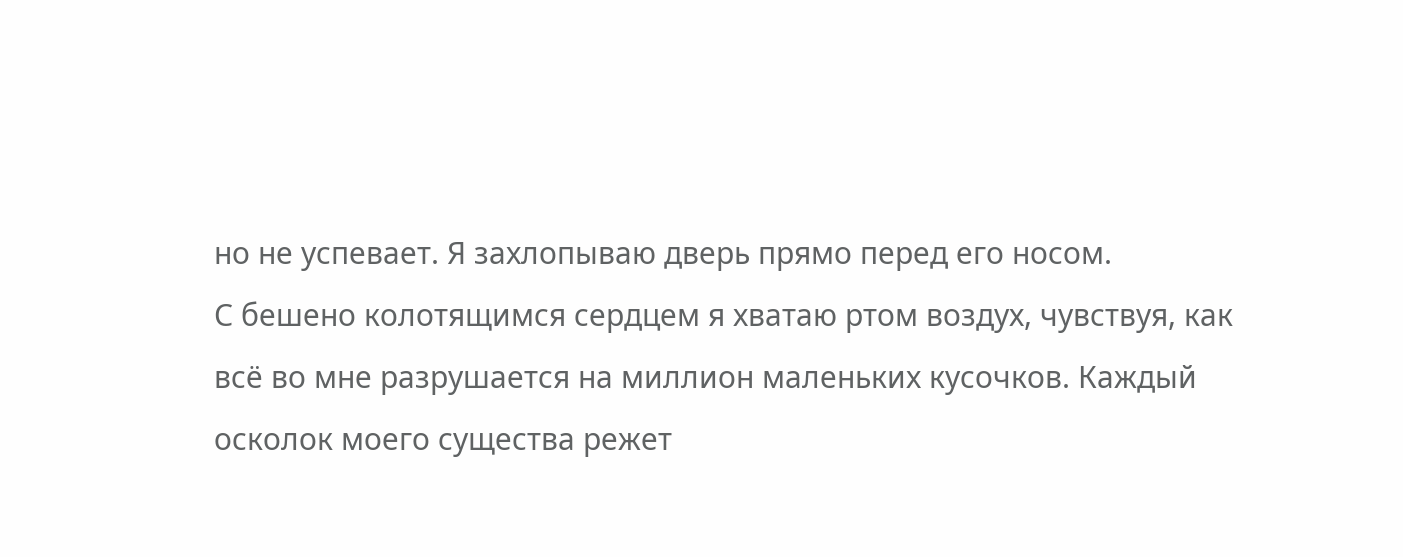но не успевает. Я захлопываю дверь прямо перед его носом.
С бешено колотящимся сердцем я хватаю ртом воздух, чувствуя, как всё во мне разрушается на миллион маленьких кусочков. Каждый осколок моего существа режет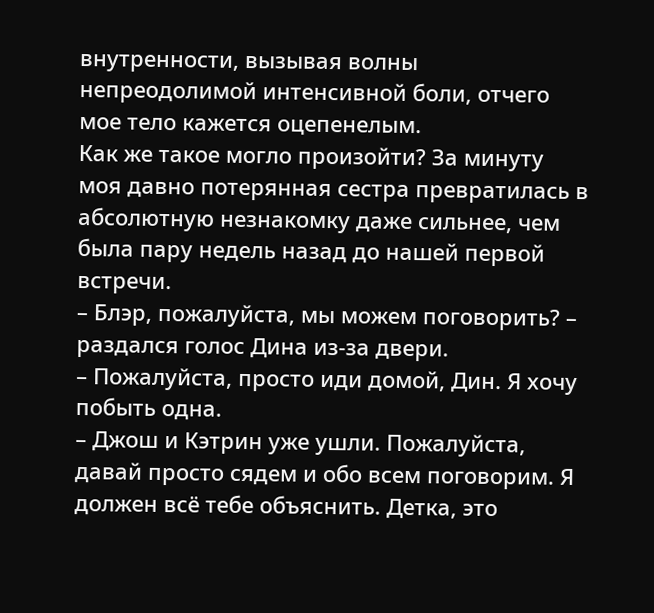внутренности, вызывая волны непреодолимой интенсивной боли, отчего мое тело кажется оцепенелым.
Как же такое могло произойти? За минуту моя давно потерянная сестра превратилась в абсолютную незнакомку даже сильнее, чем была пару недель назад до нашей первой встречи.
– Блэр, пожалуйста, мы можем поговорить? – раздался голос Дина из-за двери.
– Пожалуйста, просто иди домой, Дин. Я хочу побыть одна.
– Джош и Кэтрин уже ушли. Пожалуйста, давай просто сядем и обо всем поговорим. Я должен всё тебе объяснить. Детка, это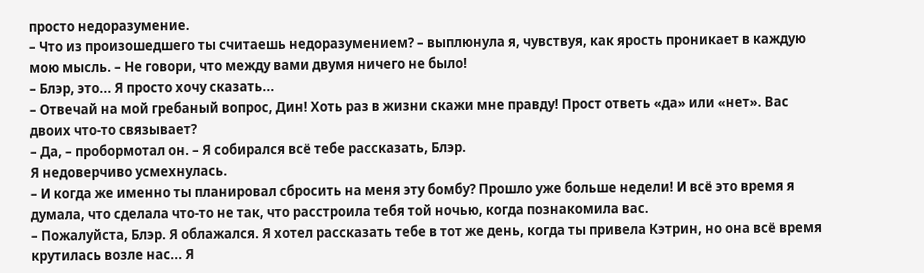просто недоразумение.
– Что из произошедшего ты считаешь недоразумением? – выплюнула я, чувствуя, как ярость проникает в каждую мою мысль. – Не говори, что между вами двумя ничего не было!
– Блэр, это... Я просто хочу сказать...
– Отвечай на мой гребаный вопрос, Дин! Хоть раз в жизни скажи мне правду! Прост ответь «да» или «нет». Вас двоих что-то связывает?
– Да, – пробормотал он. – Я собирался всё тебе рассказать, Блэр.
Я недоверчиво усмехнулась.
– И когда же именно ты планировал сбросить на меня эту бомбу? Прошло уже больше недели! И всё это время я думала, что сделала что-то не так, что расстроила тебя той ночью, когда познакомила вас.
– Пожалуйста, Блэр. Я облажался. Я хотел рассказать тебе в тот же день, когда ты привела Кэтрин, но она всё время крутилась возле нас... Я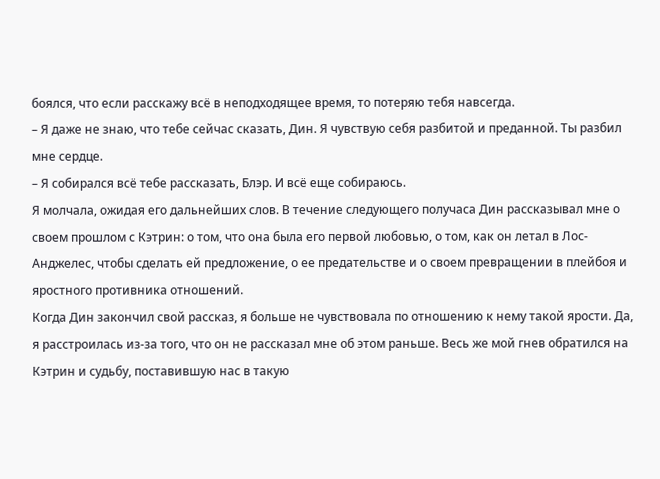боялся, что если расскажу всё в неподходящее время, то потеряю тебя навсегда.
– Я даже не знаю, что тебе сейчас сказать, Дин. Я чувствую себя разбитой и преданной. Ты разбил мне сердце.
– Я собирался всё тебе рассказать, Блэр. И всё еще собираюсь.
Я молчала, ожидая его дальнейших слов. В течение следующего получаса Дин рассказывал мне о своем прошлом с Кэтрин: о том, что она была его первой любовью, о том, как он летал в Лос-Анджелес, чтобы сделать ей предложение, о ее предательстве и о своем превращении в плейбоя и яростного противника отношений.
Когда Дин закончил свой рассказ, я больше не чувствовала по отношению к нему такой ярости. Да, я расстроилась из-за того, что он не рассказал мне об этом раньше. Весь же мой гнев обратился на Кэтрин и судьбу, поставившую нас в такую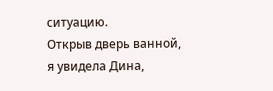ситуацию.
Открыв дверь ванной, я увидела Дина,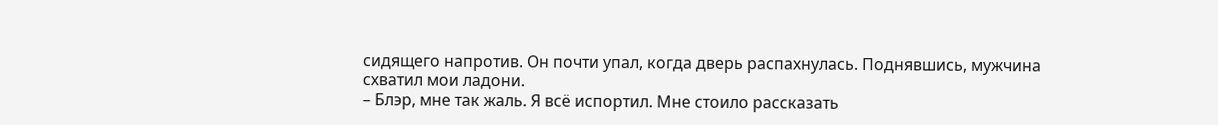сидящего напротив. Он почти упал, когда дверь распахнулась. Поднявшись, мужчина схватил мои ладони.
– Блэр, мне так жаль. Я всё испортил. Мне стоило рассказать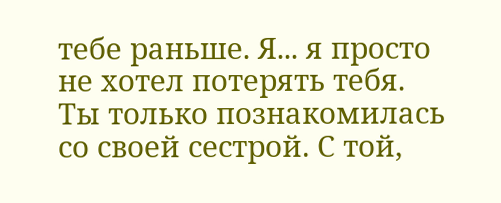тебе раньше. Я... я просто не хотел потерять тебя. Ты только познакомилась со своей сестрой. С той,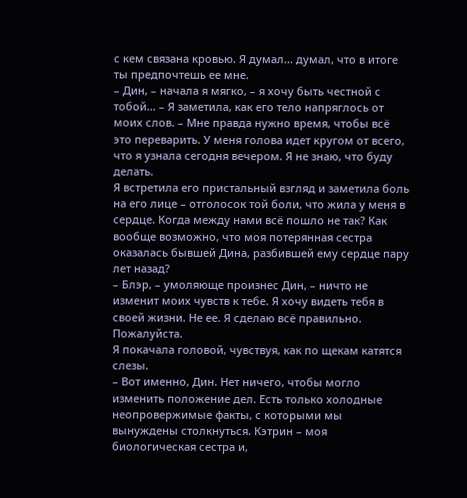с кем связана кровью. Я думал... думал, что в итоге ты предпочтешь ее мне.
– Дин, – начала я мягко, – я хочу быть честной с тобой... – Я заметила, как его тело напряглось от моих слов. – Мне правда нужно время, чтобы всё это переварить. У меня голова идет кругом от всего, что я узнала сегодня вечером. Я не знаю, что буду делать.
Я встретила его пристальный взгляд и заметила боль на его лице – отголосок той боли, что жила у меня в сердце. Когда между нами всё пошло не так? Как вообще возможно, что моя потерянная сестра оказалась бывшей Дина, разбившей ему сердце пару лет назад?
– Блэр, – умоляюще произнес Дин, – ничто не изменит моих чувств к тебе. Я хочу видеть тебя в своей жизни. Не ее. Я сделаю всё правильно. Пожалуйста.
Я покачала головой, чувствуя, как по щекам катятся слезы.
– Вот именно, Дин. Нет ничего, чтобы могло изменить положение дел. Есть только холодные неопровержимые факты, с которыми мы вынуждены столкнуться. Кэтрин – моя биологическая сестра и,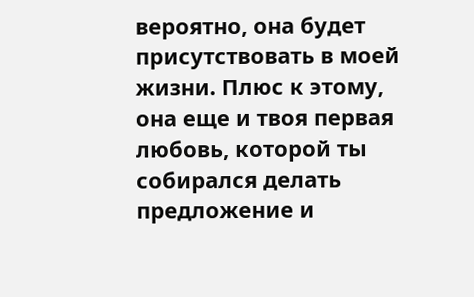вероятно, она будет присутствовать в моей жизни. Плюс к этому, она еще и твоя первая любовь, которой ты собирался делать предложение и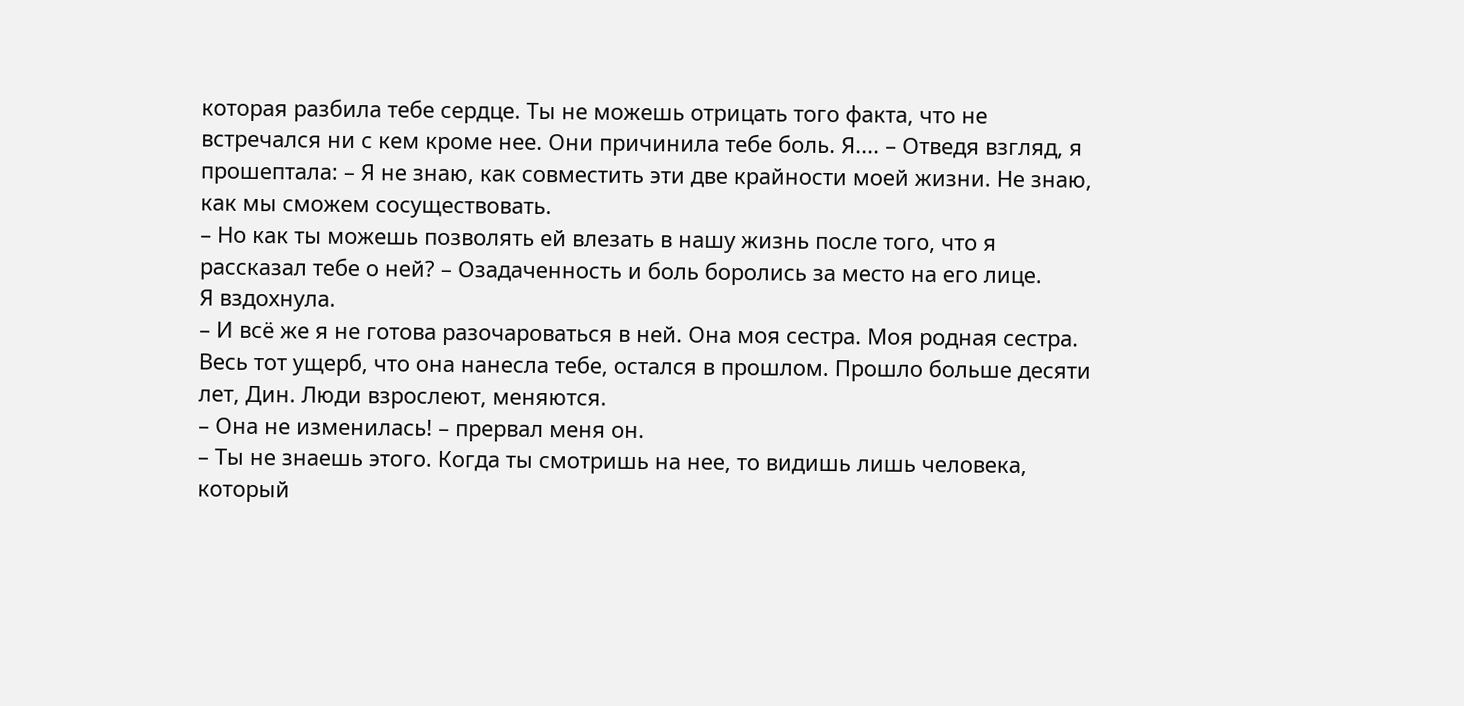которая разбила тебе сердце. Ты не можешь отрицать того факта, что не встречался ни с кем кроме нее. Они причинила тебе боль. Я.... – Отведя взгляд, я прошептала: – Я не знаю, как совместить эти две крайности моей жизни. Не знаю, как мы сможем сосуществовать.
– Но как ты можешь позволять ей влезать в нашу жизнь после того, что я рассказал тебе о ней? – Озадаченность и боль боролись за место на его лице.
Я вздохнула.
– И всё же я не готова разочароваться в ней. Она моя сестра. Моя родная сестра. Весь тот ущерб, что она нанесла тебе, остался в прошлом. Прошло больше десяти лет, Дин. Люди взрослеют, меняются.
– Она не изменилась! – прервал меня он.
– Ты не знаешь этого. Когда ты смотришь на нее, то видишь лишь человека, который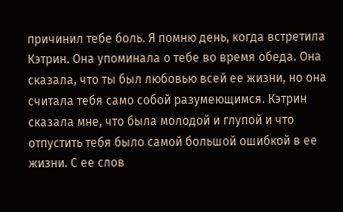причинил тебе боль. Я помню день, когда встретила Кэтрин. Она упоминала о тебе во время обеда. Она сказала, что ты был любовью всей ее жизни, но она считала тебя само собой разумеющимся. Кэтрин сказала мне, что была молодой и глупой и что отпустить тебя было самой большой ошибкой в ее жизни. С ее слов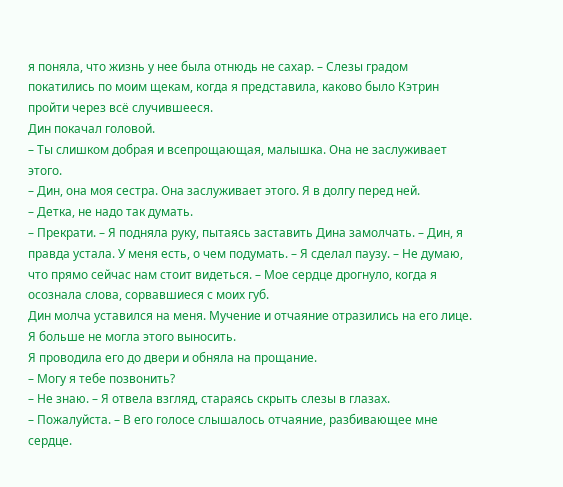я поняла, что жизнь у нее была отнюдь не сахар. – Слезы градом покатились по моим щекам, когда я представила, каково было Кэтрин пройти через всё случившееся.
Дин покачал головой.
– Ты слишком добрая и всепрощающая, малышка. Она не заслуживает этого.
– Дин, она моя сестра. Она заслуживает этого. Я в долгу перед ней.
– Детка, не надо так думать.
– Прекрати. – Я подняла руку, пытаясь заставить Дина замолчать. – Дин, я правда устала. У меня есть, о чем подумать. – Я сделал паузу. – Не думаю, что прямо сейчас нам стоит видеться. – Мое сердце дрогнуло, когда я осознала слова, сорвавшиеся с моих губ.
Дин молча уставился на меня. Мучение и отчаяние отразились на его лице. Я больше не могла этого выносить.
Я проводила его до двери и обняла на прощание.
– Могу я тебе позвонить?
– Не знаю. – Я отвела взгляд, стараясь скрыть слезы в глазах.
– Пожалуйста. – В его голосе слышалось отчаяние, разбивающее мне сердце.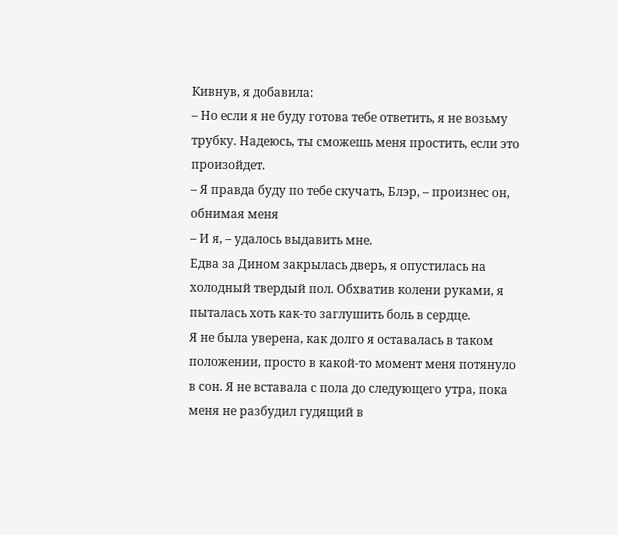Кивнув, я добавила:
– Но если я не буду готова тебе ответить, я не возьму трубку. Надеюсь, ты сможешь меня простить, если это произойдет.
– Я правда буду по тебе скучать, Блэр, – произнес он, обнимая меня
– И я, – удалось выдавить мне.
Едва за Дином закрылась дверь, я опустилась на холодный твердый пол. Обхватив колени руками, я пыталась хоть как-то заглушить боль в сердце.
Я не была уверена, как долго я оставалась в таком положении, просто в какой-то момент меня потянуло в сон. Я не вставала с пола до следующего утра, пока меня не разбудил гудящий в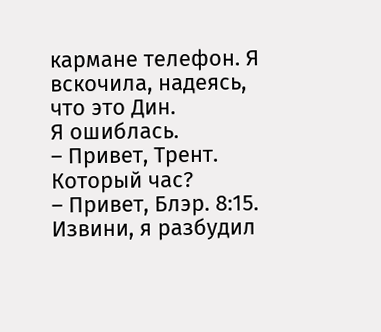кармане телефон. Я вскочила, надеясь, что это Дин.
Я ошиблась.
– Привет, Трент. Который час?
– Привет, Блэр. 8:15. Извини, я разбудил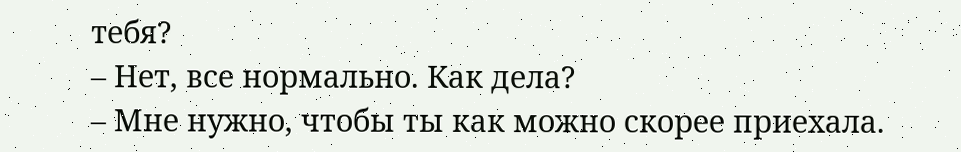тебя?
– Нет, все нормально. Как дела?
– Мне нужно, чтобы ты как можно скорее приехала.